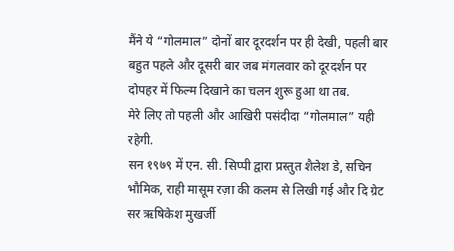मैंने ये “गोलमाल” दोनों बार दूरदर्शन पर ही देखी, पहली बार बहुत पहले और दूसरी बार जब मंगलवार को दूरदर्शन पर दोपहर में फिल्म दिखाने का चलन शुरू हुआ था तब.
मेरे लिए तो पहली और आखिरी पसंदीदा “गोलमाल” यही रहेगी.
सन १९७९ में एन. सी. सिप्पी द्वारा प्रस्तुत शैलेश डे, सचिन भौमिक, राही मासूम रज़ा की कलम से लिखी गई और दि ग्रेट सर ऋषिकेश मुखर्जी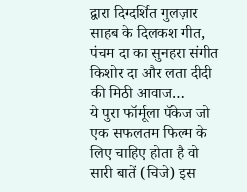द्वारा दिग्दर्शित गुलज़ार साहब के दिलकश गीत, पंचम दा का सुनहरा संगीत किशोर दा और लता दीदी की मिठी आवाज…
ये पुरा फॉर्मूला पॅकेज जो एक सफलतम फिल्म के लिए चाहिए होता है वो सारी बातें (चिजे) इस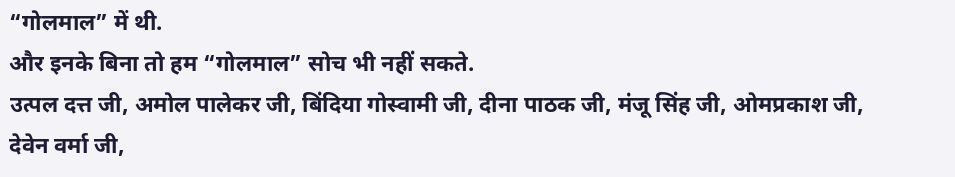“गोलमाल” में थी.
और इनके बिना तो हम “गोलमाल” सोच भी नहीं सकते.
उत्पल दत्त जी, अमोल पालेकर जी, बिंदिया गोस्वामी जी, दीना पाठक जी, मंजू सिंह जी, ओमप्रकाश जी, देवेन वर्मा जी,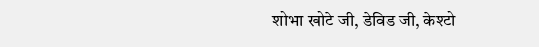शोभा खोटे जी, डेविड जी, केश्टो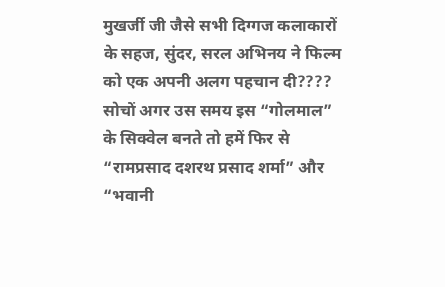मुखर्जी जी जैसे सभी दिग्गज कलाकारों के सहज, सुंदर, सरल अभिनय ने फिल्म को एक अपनी अलग पहचान दी????
सोचों अगर उस समय इस “गोलमाल” के सिक्वेल बनते तो हमें फिर से “रामप्रसाद दशरथ प्रसाद शर्मा” और “भवानी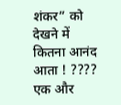शंकर” को देखने में कितना आनंद आता ! ????
एक और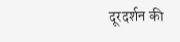दूरदर्शन की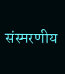संस्मरणीय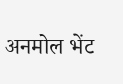अनमोल भेंट